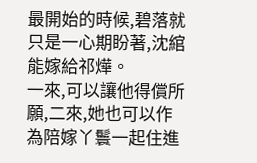最開始的時候,碧落就只是一心期盼著,沈綰能嫁給祁燁。
一來,可以讓他得償所願,二來,她也可以作為陪嫁丫鬟一起住進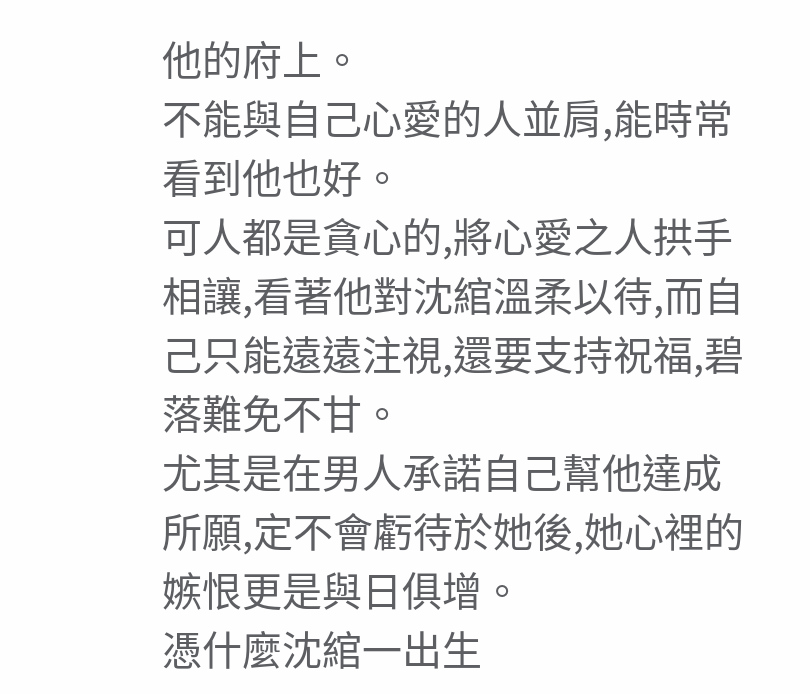他的府上。
不能與自己心愛的人並肩,能時常看到他也好。
可人都是貪心的,將心愛之人拱手相讓,看著他對沈綰溫柔以待,而自己只能遠遠注視,還要支持祝福,碧落難免不甘。
尤其是在男人承諾自己幫他達成所願,定不會虧待於她後,她心裡的嫉恨更是與日俱增。
憑什麼沈綰一出生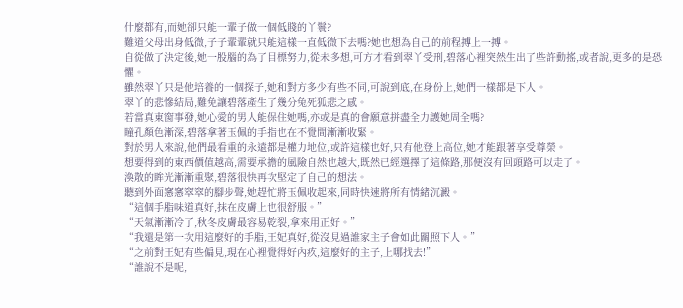什麼都有,而她卻只能一輩子做一個低賤的丫鬟?
難道父母出身低微,子子輩輩就只能這樣一直低微下去嗎?她也想為自己的前程搏上一搏。
自從做了決定後,她一股腦的為了目標努力,從未多想,可方才看到翠丫受刑,碧落心裡突然生出了些許動搖,或者說,更多的是恐懼。
雖然翠丫只是他培養的一個探子,她和對方多少有些不同,可說到底,在身份上,她們一樣都是下人。
翠丫的悲慘結局,難免讓碧落產生了幾分兔死狐悲之感。
若當真東窗事發,她心愛的男人能保住她嗎,亦或是真的會願意拼盡全力護她周全嗎?
瞳孔顏色漸深,碧落拿著玉佩的手指也在不覺間漸漸收緊。
對於男人來說,他們最看重的永遠都是權力地位,或許這樣也好,只有他登上高位,她才能跟著享受尊榮。
想要得到的東西價值越高,需要承擔的風險自然也越大,既然已經選擇了這條路,那便沒有回頭路可以走了。
渙散的眸光漸漸重聚,碧落很快再次堅定了自己的想法。
聽到外面窸窸窣窣的腳步聲,她趕忙將玉佩收起來,同時快速將所有情緒沉澱。
“這個手脂味道真好,抹在皮膚上也很舒服。”
“天氣漸漸冷了,秋冬皮膚最容易乾裂,拿來用正好。”
“我還是第一次用這麼好的手脂,王妃真好,從沒見過誰家主子會如此關照下人。”
“之前對王妃有些偏見,現在心裡覺得好內疚,這麼好的主子,上哪找去!”
“誰說不是呢,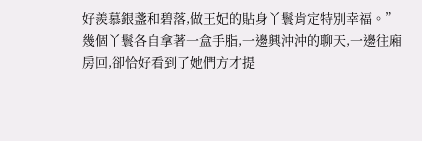好羨慕銀盞和碧落,做王妃的貼身丫鬟肯定特別幸福。”
幾個丫鬟各自拿著一盒手脂,一邊興沖沖的聊天,一邊往廂房回,卻恰好看到了她們方才提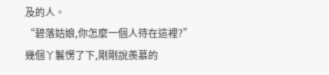及的人。
“碧落姑娘,你怎麼一個人待在這裡?”幾個丫鬟愣了下,剛剛說羨慕的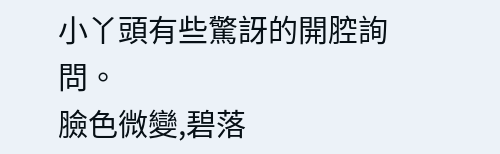小丫頭有些驚訝的開腔詢問。
臉色微變,碧落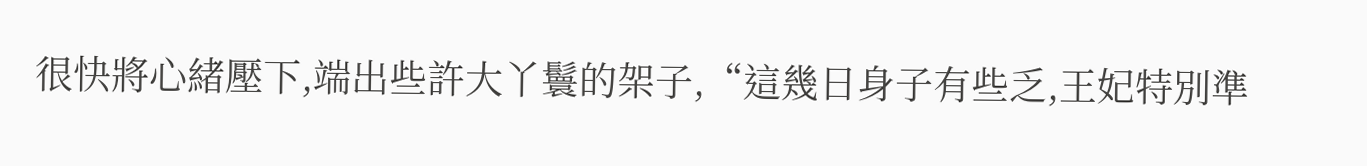很快將心緒壓下,端出些許大丫鬟的架子,“這幾日身子有些乏,王妃特別準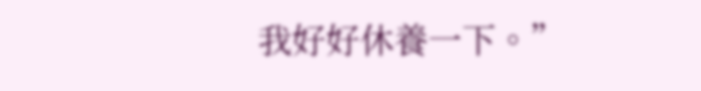我好好休養一下。”